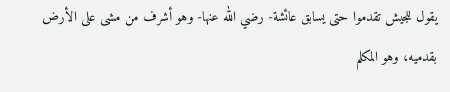يقول للجيش تقدموا حتى يسابق عائشة- رضي الله عنها- وهو أشرف من مشى على الأرض بقدميه، وهو المكلم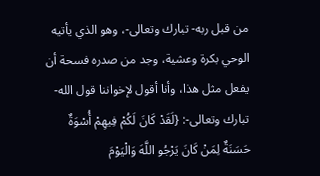من قبل ربه- تبارك وتعالى-، وهو الذي يأتيه الوحي بكرة وعشية، وجد من صدره فسحة أن يفعل مثل هذا، وأنا أقول لإخواننا قول الله- تبارك وتعالى-: {لَقَدْ كَانَ لَكُمْ فِيهِمْ أُسْوَةٌ حَسَنَةٌ لِمَنْ كَانَ يَرْجُو اللَّهَ وَالْيَوْمَ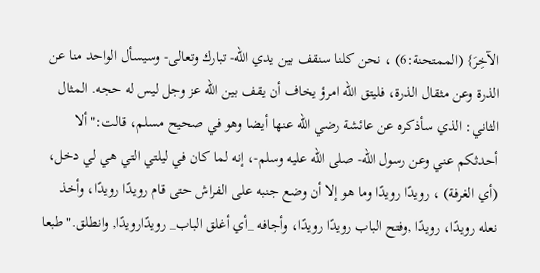الآخِرَ} (الممتحنة:6) ، نحن كلنا سنقف بين يدي الله- تبارك وتعالى- وسيسأل الواحد منا عن الذرة وعن مثقال الذرة، فليتق الله امرؤ يخاف أن يقف بين الله عز وجل ليس له حجه. المثال الثاني: الذي سأذكره عن عائشة رضي الله عنها أيضا وهو في صحيح مسلم، قالت:"ألا أحدثكم عني وعن رسول الله- صلى الله عليه وسلم-، إنه لما كان في ليلتي التي هي لي دخل، (أي الغرفة) ، رويدًا رويدًا وما هو إلا أن وضع جنبه على الفراش حتى قام رويدًا رويدًا، وأخذ نعله رويدًا، رويدًا ,وفتح الباب رويدًا رويدًا، وأجافه _أي أغلق الباب_ رويدًارويدًا, وانطلق."طبعا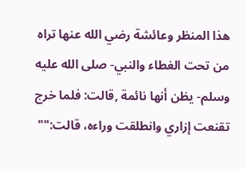هذا المنظر وعائشة رضي الله عنها تراه من تحت الغطاء والنبي- صلى الله عليه وسلم- يظن أنها نائمة ,قالت: فلما خرج تقنعت إزاري وانطلقت وراءه، قالت:""